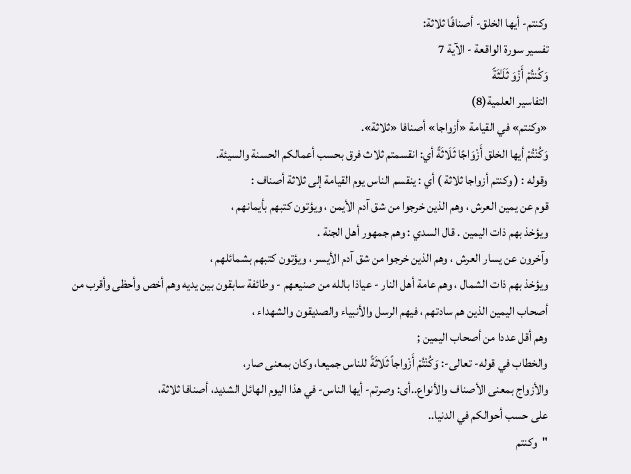وكنتم- أيها الخلق- أصنافًا ثلاثة:
تفسير سورة الواقعة - الآية 7
وَكُنتُمۡ أَزۡوَ ثَلَـٰثَةࣰ
التفاسير العلمية(8)
«وكنتم» في القيامة «أزواجا» أصنافا «ثلاثة».
وَكُنْتُمْ أيها الخلق أَزْوَاجًا ثَلَاثَةً أي: انقسمتم ثلاث فرق بحسب أعمالكم الحسنة والسيئة.
وقوله : ( وكنتم أزواجا ثلاثة ) أي : ينقسم الناس يوم القيامة إلى ثلاثة أصناف :
قوم عن يمين العرش ، وهم الذين خرجوا من شق آدم الأيمن ، ويؤتون كتبهم بأيمانهم ،
ويؤخذ بهم ذات اليمين . قال السدي : وهم جمهور أهل الجنة .
وآخرون عن يسار العرش ، وهم الذين خرجوا من شق آدم الأيسر ، ويؤتون كتبهم بشمائلهم ،
ويؤخذ بهم ذات الشمال ، وهم عامة أهل النار - عياذا بالله من صنيعهم - وطائفة سابقون بين يديه وهم أخص وأحظى وأقرب من أصحاب اليمين الذين هم سادتهم ، فيهم الرسل والأنبياء والصديقون والشهداء ،
وهم أقل عددا من أصحاب اليمين ;
والخطاب في قوله- تعالى-: وَكُنْتُمْ أَزْواجاً ثَلاثَةً للناس جميعا، وكان بمعنى صار،
والأزواج بمعنى الأصناف والأنواع..أى: وصرتم- أيها الناس- في هذا اليوم الهائل الشديد، أصنافا ثلاثة،
على حسب أحوالكم في الدنيا..
"وكنتم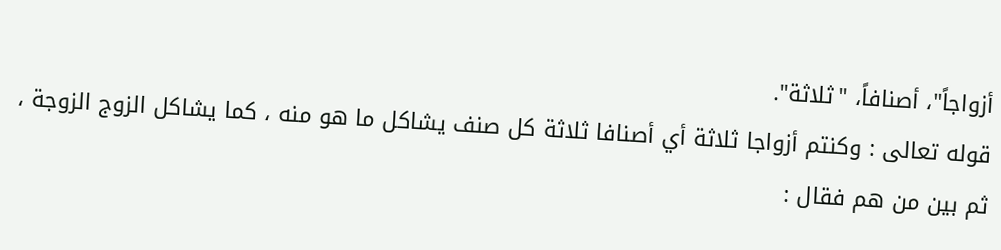أزواجاً"، أصنافاً، "ثلاثة".
قوله تعالى : وكنتم أزواجا ثلاثة أي أصنافا ثلاثة كل صنف يشاكل ما هو منه ، كما يشاكل الزوج الزوجة ،
ثم بين من هم فقال :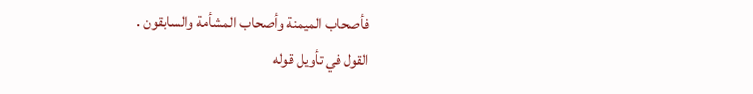فأصحاب الميمنة وأصحاب المشأمة والسابقون .
القول في تأويل قوله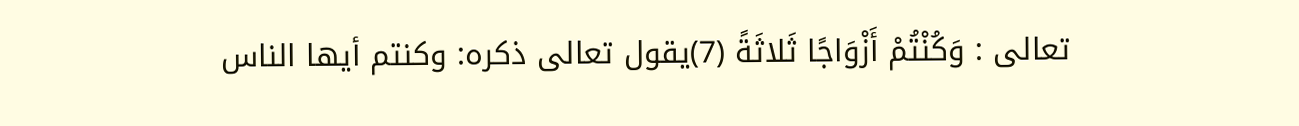تعالى : وَكُنْتُمْ أَزْوَاجًا ثَلاثَةً (7)يقول تعالى ذكره: وكنتم أيها الناس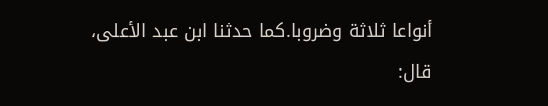أنواعا ثلاثة وضروبا.كما حدثنا ابن عبد الأعلى،
قال: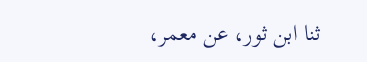ثنا ابن ثور، عن معمر،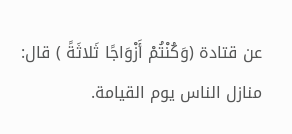عن قتادة (وَكُنْتُمْ أَزْوَاجًا ثَلاثَةً ) قال: منازل الناس يوم القيامة.